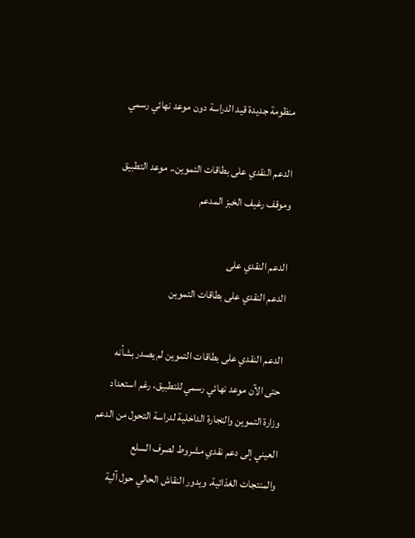منظومة جديدة قيد الدراسة دون موعد نهائي رسمي

الدعم النقدي على بطاقات التموين.. موعد التطبيق وموقف رغيف الخبز المدعم

الدعم النقدي على
الدعم النقدي على بطاقات التموين

الدعم النقدي على بطاقات التموين لم يصدر بشأنه حتى الآن موعد نهائي رسمي للتطبيق، رغم استعداد وزارة التموين والتجارة الداخلية لدراسة التحول من الدعم العيني إلى دعم نقدي مشروط لصرف السلع والمنتجات الغذائية. ويدور النقاش الحالي حول آلية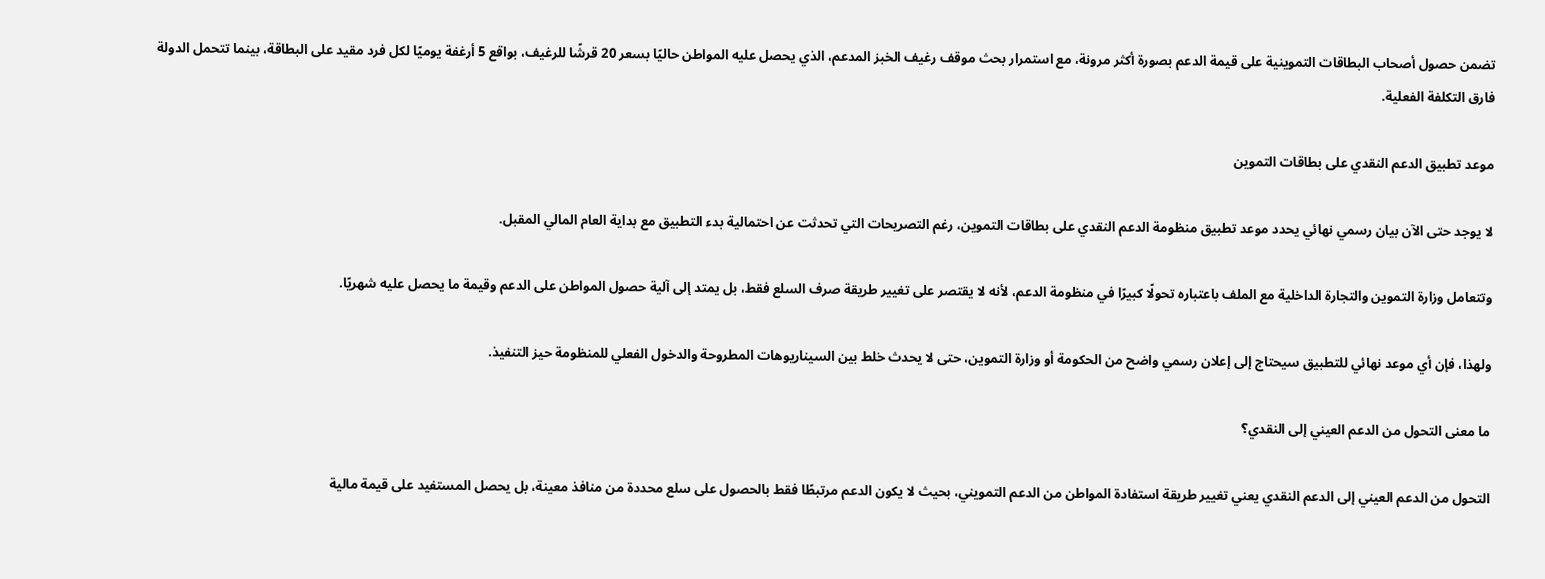تضمن حصول أصحاب البطاقات التموينية على قيمة الدعم بصورة أكثر مرونة، مع استمرار بحث موقف رغيف الخبز المدعم، الذي يحصل عليه المواطن حاليًا بسعر 20 قرشًا للرغيف، بواقع 5 أرغفة يوميًا لكل فرد مقيد على البطاقة، بينما تتحمل الدولة فارق التكلفة الفعلية.

موعد تطبيق الدعم النقدي على بطاقات التموين

لا يوجد حتى الآن بيان رسمي نهائي يحدد موعد تطبيق منظومة الدعم النقدي على بطاقات التموين، رغم التصريحات التي تحدثت عن احتمالية بدء التطبيق مع بداية العام المالي المقبل.

وتتعامل وزارة التموين والتجارة الداخلية مع الملف باعتباره تحولًا كبيرًا في منظومة الدعم، لأنه لا يقتصر على تغيير طريقة صرف السلع فقط، بل يمتد إلى آلية حصول المواطن على الدعم وقيمة ما يحصل عليه شهريًا.

ولهذا، فإن أي موعد نهائي للتطبيق سيحتاج إلى إعلان رسمي واضح من الحكومة أو وزارة التموين، حتى لا يحدث خلط بين السيناريوهات المطروحة والدخول الفعلي للمنظومة حيز التنفيذ.

ما معنى التحول من الدعم العيني إلى النقدي؟

التحول من الدعم العيني إلى الدعم النقدي يعني تغيير طريقة استفادة المواطن من الدعم التمويني، بحيث لا يكون الدعم مرتبطًا فقط بالحصول على سلع محددة من منافذ معينة، بل يحصل المستفيد على قيمة مالية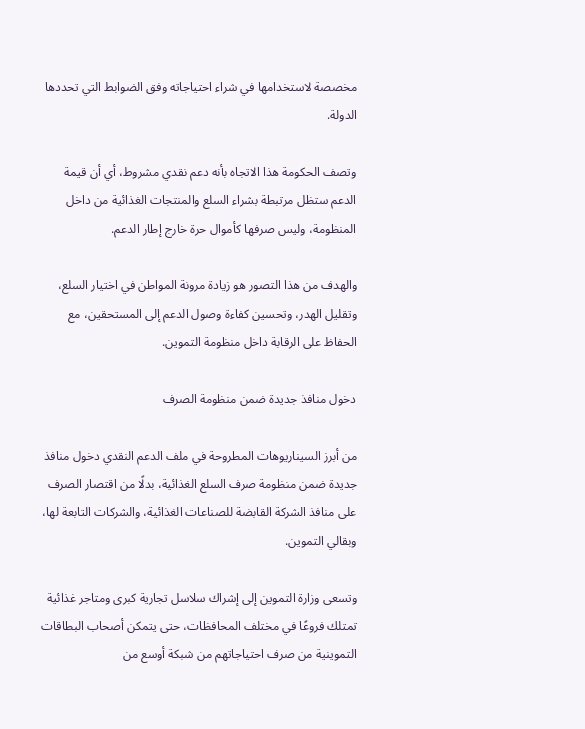مخصصة لاستخدامها في شراء احتياجاته وفق الضوابط التي تحددها الدولة.

وتصف الحكومة هذا الاتجاه بأنه دعم نقدي مشروط، أي أن قيمة الدعم ستظل مرتبطة بشراء السلع والمنتجات الغذائية من داخل المنظومة، وليس صرفها كأموال حرة خارج إطار الدعم.

والهدف من هذا التصور هو زيادة مرونة المواطن في اختيار السلع، وتقليل الهدر، وتحسين كفاءة وصول الدعم إلى المستحقين، مع الحفاظ على الرقابة داخل منظومة التموين.

دخول منافذ جديدة ضمن منظومة الصرف

من أبرز السيناريوهات المطروحة في ملف الدعم النقدي دخول منافذ جديدة ضمن منظومة صرف السلع الغذائية، بدلًا من اقتصار الصرف على منافذ الشركة القابضة للصناعات الغذائية، والشركات التابعة لها، وبقالي التموين.

وتسعى وزارة التموين إلى إشراك سلاسل تجارية كبرى ومتاجر غذائية تمتلك فروعًا في مختلف المحافظات، حتى يتمكن أصحاب البطاقات التموينية من صرف احتياجاتهم من شبكة أوسع من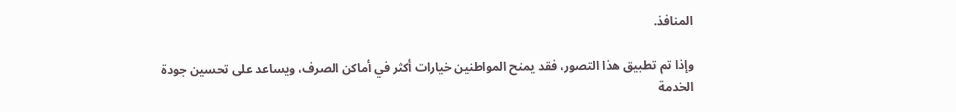المنافذ.

وإذا تم تطبيق هذا التصور، فقد يمنح المواطنين خيارات أكثر في أماكن الصرف، ويساعد على تحسين جودة الخدمة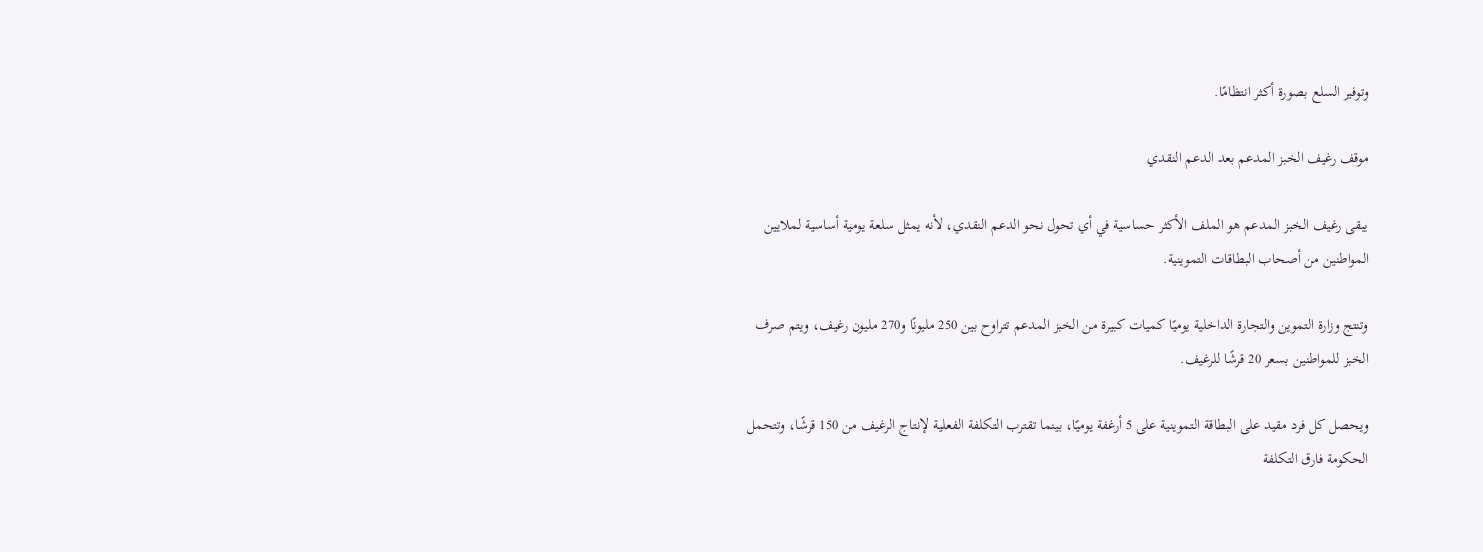وتوفير السلع بصورة أكثر انتظامًا.

موقف رغيف الخبز المدعم بعد الدعم النقدي

يبقى رغيف الخبز المدعم هو الملف الأكثر حساسية في أي تحول نحو الدعم النقدي، لأنه يمثل سلعة يومية أساسية لملايين المواطنين من أصحاب البطاقات التموينية.

وتنتج وزارة التموين والتجارة الداخلية يوميًا كميات كبيرة من الخبز المدعم تتراوح بين 250 مليونًا و270 مليون رغيف، ويتم صرف الخبز للمواطنين بسعر 20 قرشًا للرغيف.

ويحصل كل فرد مقيد على البطاقة التموينية على 5 أرغفة يوميًا، بينما تقترب التكلفة الفعلية لإنتاج الرغيف من 150 قرشًا، وتتحمل الحكومة فارق التكلفة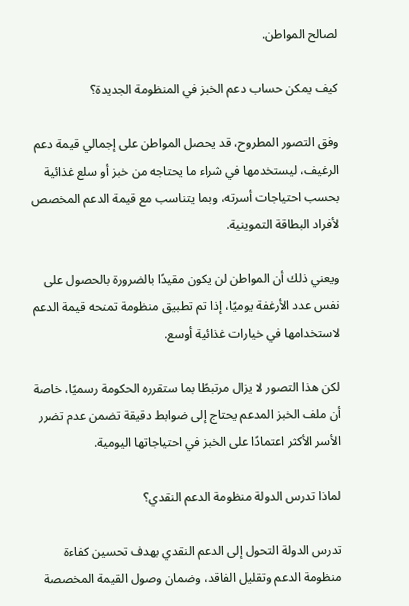لصالح المواطن.

كيف يمكن حساب دعم الخبز في المنظومة الجديدة؟

وفق التصور المطروح، قد يحصل المواطن على إجمالي قيمة دعم الرغيف، ليستخدمها في شراء ما يحتاجه من خبز أو سلع غذائية بحسب احتياجات أسرته، وبما يتناسب مع قيمة الدعم المخصص لأفراد البطاقة التموينية.

ويعني ذلك أن المواطن لن يكون مقيدًا بالضرورة بالحصول على نفس عدد الأرغفة يوميًا، إذا تم تطبيق منظومة تمنحه قيمة الدعم لاستخدامها في خيارات غذائية أوسع.

لكن هذا التصور لا يزال مرتبطًا بما ستقرره الحكومة رسميًا، خاصة أن ملف الخبز المدعم يحتاج إلى ضوابط دقيقة تضمن عدم تضرر الأسر الأكثر اعتمادًا على الخبز في احتياجاتها اليومية.

لماذا تدرس الدولة منظومة الدعم النقدي؟

تدرس الدولة التحول إلى الدعم النقدي بهدف تحسين كفاءة منظومة الدعم وتقليل الفاقد، وضمان وصول القيمة المخصصة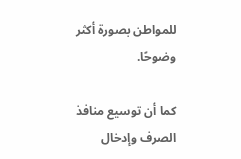للمواطن بصورة أكثر وضوحًا.

كما أن توسيع منافذ الصرف وإدخال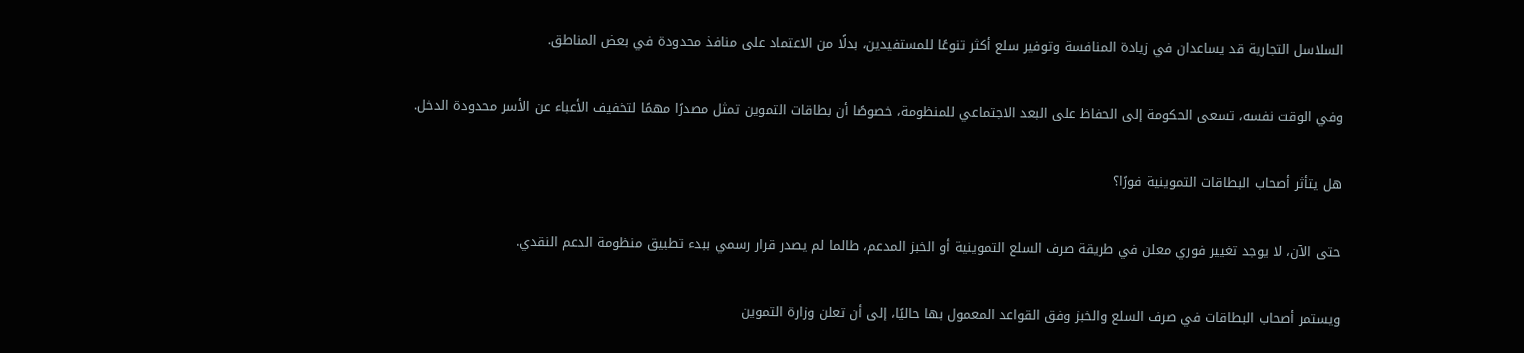السلاسل التجارية قد يساعدان في زيادة المنافسة وتوفير سلع أكثر تنوعًا للمستفيدين، بدلًا من الاعتماد على منافذ محدودة في بعض المناطق.

وفي الوقت نفسه، تسعى الحكومة إلى الحفاظ على البعد الاجتماعي للمنظومة، خصوصًا أن بطاقات التموين تمثل مصدرًا مهمًا لتخفيف الأعباء عن الأسر محدودة الدخل.

هل يتأثر أصحاب البطاقات التموينية فورًا؟

حتى الآن، لا يوجد تغيير فوري معلن في طريقة صرف السلع التموينية أو الخبز المدعم، طالما لم يصدر قرار رسمي ببدء تطبيق منظومة الدعم النقدي.

ويستمر أصحاب البطاقات في صرف السلع والخبز وفق القواعد المعمول بها حاليًا، إلى أن تعلن وزارة التموين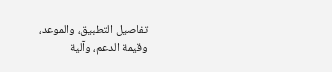تفاصيل التطبيق، والموعد، وقيمة الدعم، وآلية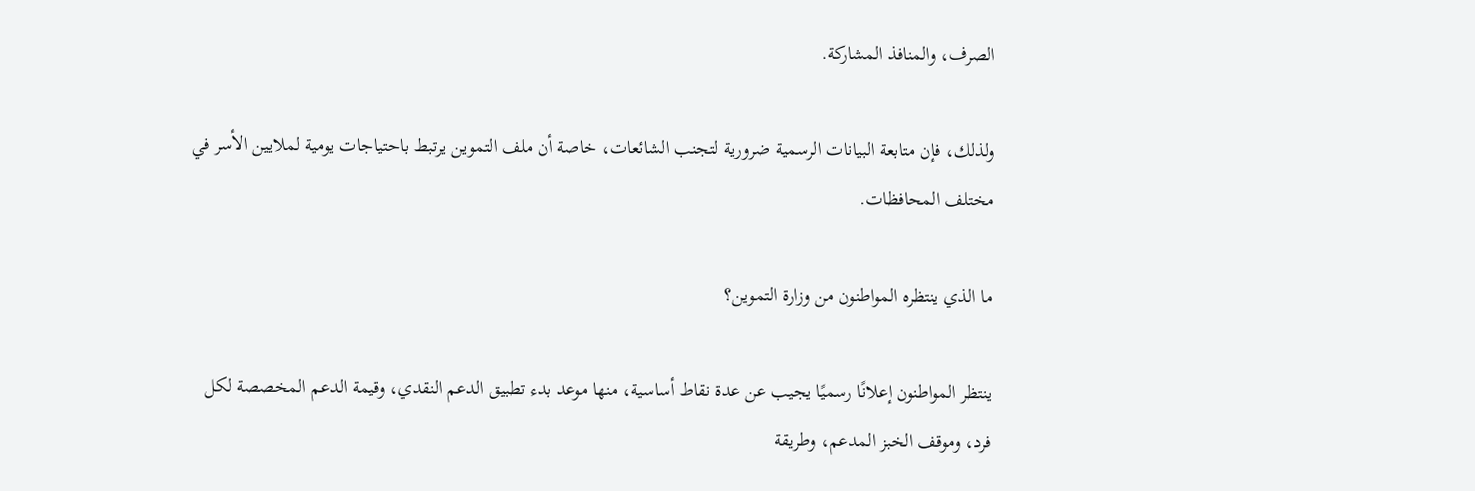الصرف، والمنافذ المشاركة.

ولذلك، فإن متابعة البيانات الرسمية ضرورية لتجنب الشائعات، خاصة أن ملف التموين يرتبط باحتياجات يومية لملايين الأسر في مختلف المحافظات.

ما الذي ينتظره المواطنون من وزارة التموين؟

ينتظر المواطنون إعلانًا رسميًا يجيب عن عدة نقاط أساسية، منها موعد بدء تطبيق الدعم النقدي، وقيمة الدعم المخصصة لكل فرد، وموقف الخبز المدعم، وطريقة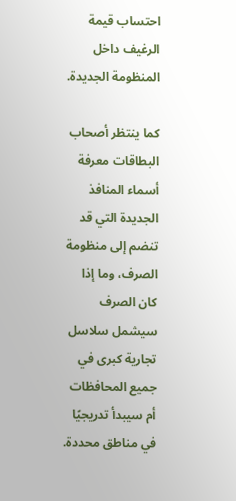احتساب قيمة الرغيف داخل المنظومة الجديدة.

كما ينتظر أصحاب البطاقات معرفة أسماء المنافذ الجديدة التي قد تنضم إلى منظومة الصرف، وما إذا كان الصرف سيشمل سلاسل تجارية كبرى في جميع المحافظات أم سيبدأ تدريجيًا في مناطق محددة.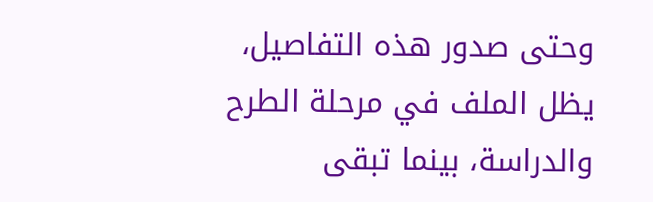وحتى صدور هذه التفاصيل، يظل الملف في مرحلة الطرح والدراسة، بينما تبقى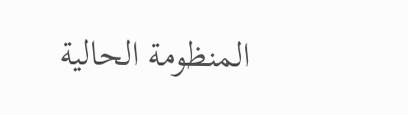المنظومة الحالية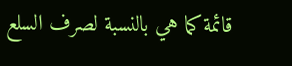قائمة كما هي بالنسبة لصرف السلع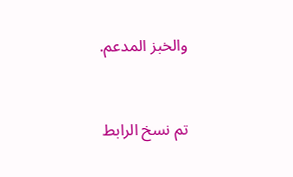والخبز المدعم.


تم نسخ الرابط